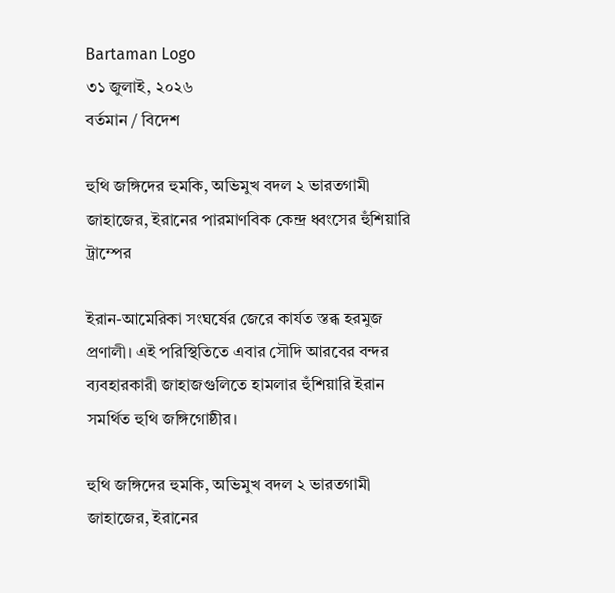Bartaman Logo
৩১ জুলাই, ২০২৬
বর্তমান / বিদেশ

হুথি জঙ্গিদের হুমকি, অভিমুখ বদল ২ ভারতগামী জাহাজের, ইরানের পারমাণবিক কেন্দ্র ধ্বংসের হুঁশিয়ারি ট্রাম্পের

ইরান-আমেরিকা সংঘর্ষের জেরে কার্যত স্তব্ধ হরমুজ প্রণালী। এই পরিস্থিতিতে এবার সৌদি আরবের বন্দর ব্যবহারকারী জাহাজগুলিতে হামলার হুঁশিয়ারি ইরান সমর্থিত হুথি জঙ্গিগোষ্ঠীর।

হুথি জঙ্গিদের হুমকি, অভিমুখ বদল ২ ভারতগামী জাহাজের, ইরানের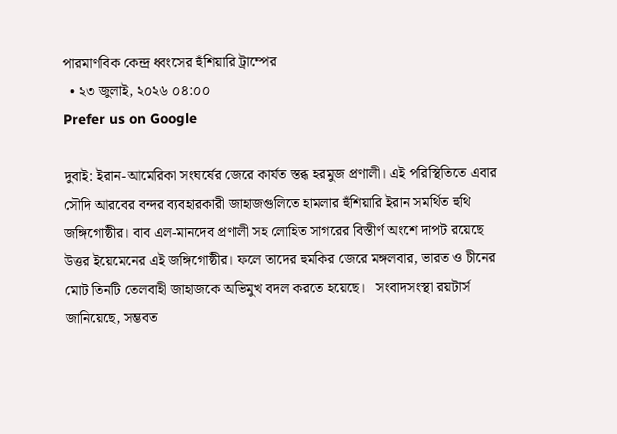পারমাণবিক কেন্দ্র ধ্বংসের হুঁশিয়ারি ট্রাম্পের
  • ২৩ জুলাই, ২০২৬ ০৪:০০
Prefer us on Google

দুবাই: ইরান-আমেরিকা সংঘর্ষের জেরে কার্যত স্তব্ধ হরমুজ প্রণালী। এই পরিস্থিতিতে এবার সৌদি আরবের বন্দর ব্যবহারকারী জাহাজগুলিতে হামলার হুঁশিয়ারি ইরান সমর্থিত হুথি জঙ্গিগোষ্ঠীর। বাব এল-মানদেব প্রণালী সহ লোহিত সাগরের বিস্তীর্ণ অংশে দাপট রয়েছে উত্তর ইয়েমেনের এই জঙ্গিগোষ্ঠীর। ফলে তাদের হুমকির জেরে মঙ্গলবার, ভারত ও চীনের মোট তিনটি তেলবাহী জাহাজকে অভিমুখ বদল করতে হয়েছে।   সংবাদসংস্থা রয়টার্স জানিয়েছে, সম্ভবত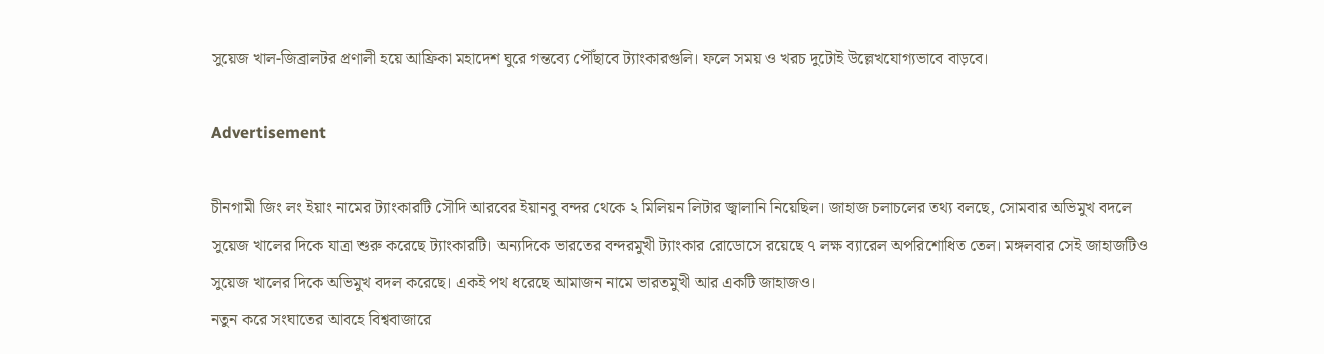সুয়েজ খাল-জিব্রালটর প্রণালী হয়ে আফ্রিকা মহাদেশ ঘুরে গন্তব্যে পৌঁছাবে ট্যাংকারগুলি। ফলে সময় ও খরচ দুটোই উল্লেখযোগ্যভাবে বাড়বে।

Advertisement

চীনগামী জিং লং ইয়াং নামের ট্যাংকারটি সৌদি আরবের ইয়ানবু বন্দর থেকে ২ মিলিয়ন লিটার জ্বালানি নিয়েছিল। জাহাজ চলাচলের তথ্য বলছে, সোমবার অভিমুখ বদলে সুয়েজ খালের দিকে যাত্রা শুরু করেছে ট্যাংকারটি। অন্যদিকে ভারতের বন্দরমুখী ট্যাংকার রোডোসে রয়েছে ৭ লক্ষ ব্যারেল অপরিশোধিত তেল। মঙ্গলবার সেই জাহাজটিও সুয়েজ খালের দিকে অভিমুখ বদল করেছে। একই পথ ধরেছে আমাজন নামে ভারতমুখী আর একটি জাহাজও।
নতুন করে সংঘাতের আবহে বিশ্ববাজারে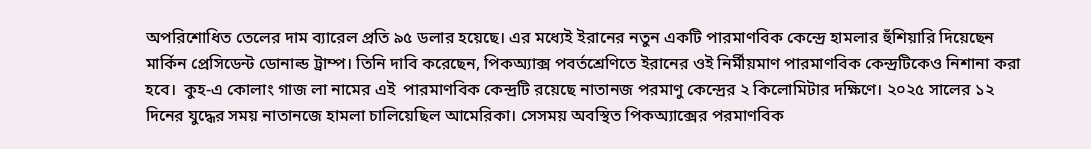অপরিশোধিত তেলের দাম ব্যারেল প্রতি ৯৫ ডলার হয়েছে। এর মধ্যেই ইরানের নতুন একটি পারমাণবিক কেন্দ্রে হামলার হুঁশিয়ারি দিয়েছেন মার্কিন প্রেসিডেন্ট ডোনাল্ড ট্রাম্প। তিনি দাবি করেছেন, পিকঅ্যাক্স পবর্তশ্রেণিতে ইরানের ওই নির্মীয়মাণ পারমাণবিক কেন্দ্রটিকেও নিশানা করা হবে।  কুহ-এ কোলাং গাজ লা নামের এই  পারমাণবিক কেন্দ্রটি রয়েছে নাতানজ পরমাণু কেন্দ্রের ২ কিলোমিটার দক্ষিণে। ২০২৫ সালের ১২ দিনের যুদ্ধের সময় নাতানজে হামলা চালিয়েছিল আমেরিকা। সেসময় অবস্থিত পিকঅ্যাক্সের পরমাণবিক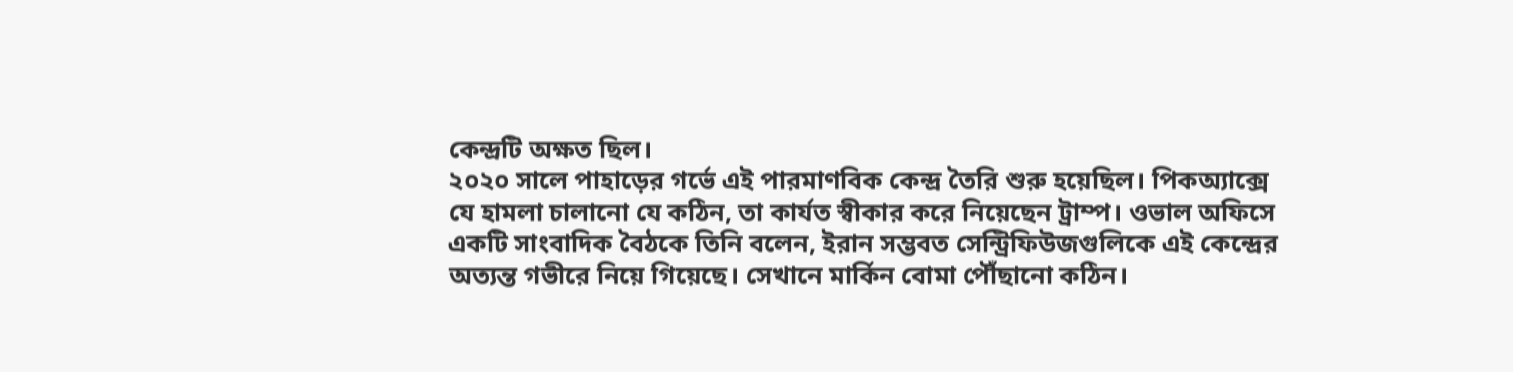কেন্দ্রটি অক্ষত ছিল।
২০২০ সালে পাহাড়ের গর্ভে এই পারমাণবিক কেন্দ্র তৈরি শুরু হয়েছিল। পিকঅ্যাক্সে যে হামলা চালানো যে কঠিন, তা কার্যত স্বীকার করে নিয়েছেন ট্রাম্প। ওভাল অফিসে একটি সাংবাদিক বৈঠকে তিনি বলেন, ইরান সম্ভবত সেন্ট্রিফিউজগুলিকে এই কেন্দ্রের অত্যন্ত গভীরে নিয়ে গিয়েছে। সেখানে মার্কিন বোমা পৌঁছানো কঠিন।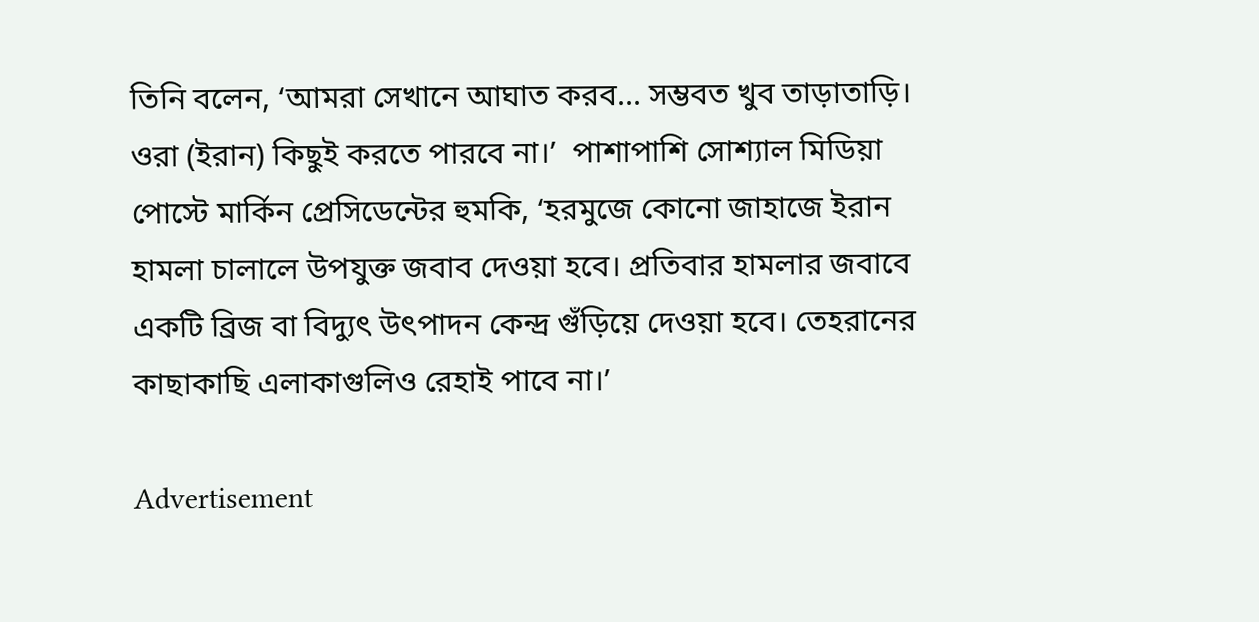তিনি বলেন, ‘আমরা সেখানে আঘাত করব... সম্ভবত খুব তাড়াতাড়ি। ওরা (ইরান) কিছুই করতে পারবে না।’  পাশাপাশি সোশ্যাল মিডিয়া পোস্টে মার্কিন প্রেসিডেন্টের হুমকি, ‘হরমুজে কোনো জাহাজে ইরান হামলা চালালে উপযুক্ত জবাব দেওয়া হবে। প্রতিবার হামলার জবাবে একটি ব্রিজ বা বিদ্যুৎ উৎপাদন কেন্দ্র গুঁড়িয়ে দেওয়া হবে। তেহরানের কাছাকাছি এলাকাগুলিও রেহাই পাবে না।’

Advertisement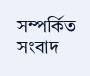সম্পর্কিত সংবাদ